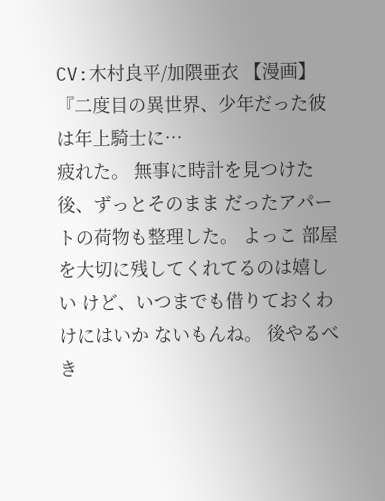CV:木村良平/加隈亜衣 【漫画】『二度目の異世界、少年だった彼は年上騎士に…
疲れた。 無事に時計を見つけた後、ずっとそのまま だったアパートの荷物も整理した。 よっこ 部屋を大切に残してくれてるのは嬉しい けど、いつまでも借りておくわけにはいか ないもんね。 後やるべき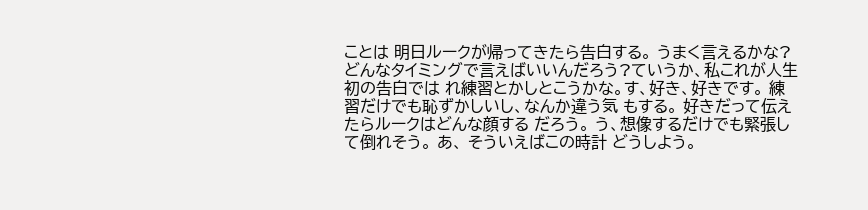ことは 明日ルークが帰ってきたら告白する。 うまく言えるかな?どんなタイミングで言えばいいんだろう?ていうか、私これが人生初の告白では れ練習とかしとこうかな。す、好き、好きです。 練習だけでも恥ずかしいし、なんか違う気 もする。 好きだって伝えたらルークはどんな顔する だろう。 う、想像するだけでも緊張して倒れそう。 あ、 そういえばこの時計 どうしよう。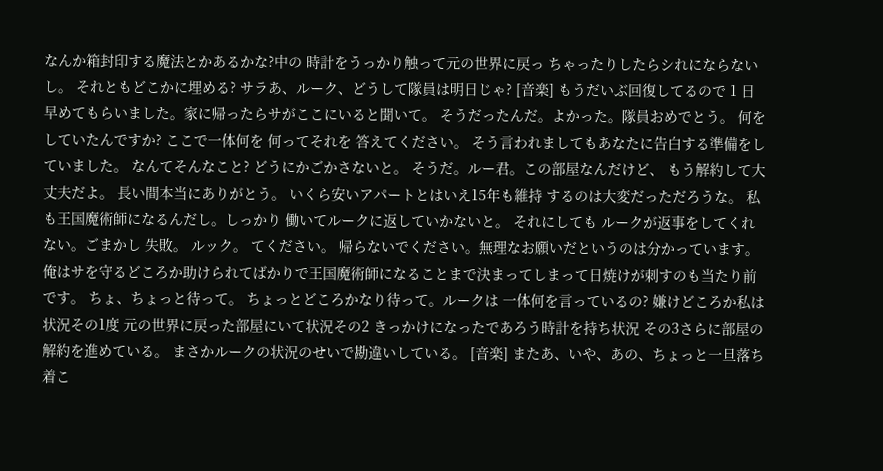なんか箱封印する魔法とかあるかな?中の 時計をうっかり触って元の世界に戻っ ちゃったりしたらシれにならないし。 それともどこかに埋める? サラあ、ルーク、どうして隊員は明日じゃ? [音楽] もうだいぶ回復してるので 1 日早めてもらいました。家に帰ったらサがここにいると聞いて。 そうだったんだ。よかった。隊員おめでとう。 何をしていたんですか? ここで一体何を 何ってそれを 答えてください。 そう言われましてもあなたに告白する準備をしていました。 なんてそんなこと? どうにかごかさないと。 そうだ。ルー君。この部屋なんだけど、 もう解約して大丈夫だよ。 長い間本当にありがとう。 いくら安いアパートとはいえ15年も維持 するのは大変だっただろうな。 私も王国魔術師になるんだし。しっかり 働いてルークに返していかないと。 それにしても ルークが返事をしてくれない。ごまかし 失敗。 ルック。 てください。 帰らないでください。無理なお願いだというのは分かっています。俺はサを守るどころか助けられてばかりで王国魔術師になることまで決まってしまって日焼けが刺すのも当たり前です。 ちょ、ちょっと待って。 ちょっとどころかなり待って。ルークは 一体何を言っているの? 嫌けどころか私は 状況その1度 元の世界に戻った部屋にいて状況その2 きっかけになったであろう時計を持ち状況 その3さらに部屋の解約を進めている。 まさかルークの状況のせいで勘違いしている。 [音楽] またあ、いや、あの、ちょっと一旦落ち着こ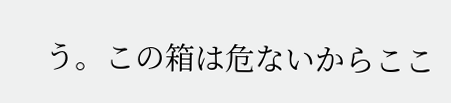う。この箱は危ないからここ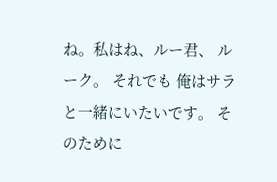ね。私はね、ルー君、 ルーク。 それでも 俺はサラと一緒にいたいです。 そのために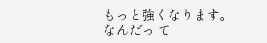もっと強くなります。なんだっ て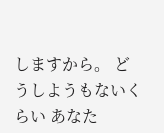しますから。 どうしようもないくらい あなた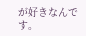が好きなんです。